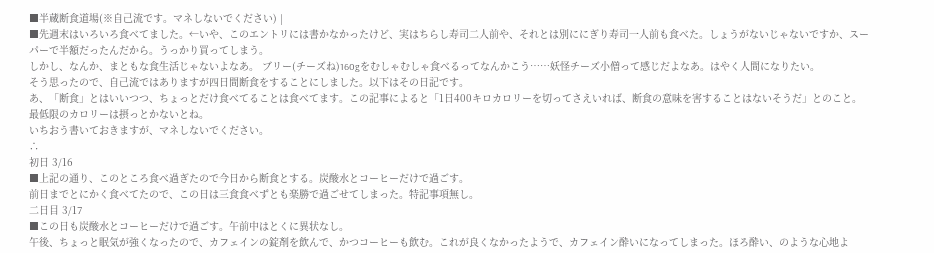■半蔵断食道場(※自己流です。マネしないでください) |
■先週末はいろいろ食べてました。←いや、このエントリには書かなかったけど、実はちらし寿司二人前や、それとは別ににぎり寿司一人前も食べた。しょうがないじゃないですか、スーパーで半額だったんだから。うっかり買ってしまう。
しかし、なんか、まともな食生活じゃないよなあ。 ブリー(チーズね)160gをむしゃむしゃ食べるってなんかこう……妖怪チーズ小僧って感じだよなあ。はやく人間になりたい。
そう思ったので、自己流ではありますが四日間断食をすることにしました。以下はその日記です。
あ、「断食」とはいいつつ、ちょっとだけ食べてることは食べてます。この記事によると「1日400キロカロリーを切ってさえいれば、断食の意味を害することはないそうだ」とのこと。最低限のカロリーは摂っとかないとね。
いちおう書いておきますが、マネしないでください。
∴
初日 3/16
■上記の通り、このところ食べ過ぎたので今日から断食とする。炭酸水とコーヒーだけで過ごす。
前日までとにかく食べてたので、この日は三食食べずとも楽勝で過ごせてしまった。特記事項無し。
二日目 3/17
■この日も炭酸水とコーヒーだけで過ごす。午前中はとくに異状なし。
午後、ちょっと眠気が強くなったので、カフェインの錠剤を飲んで、かつコーヒーも飲む。これが良くなかったようで、カフェイン酔いになってしまった。ほろ酔い、のような心地よ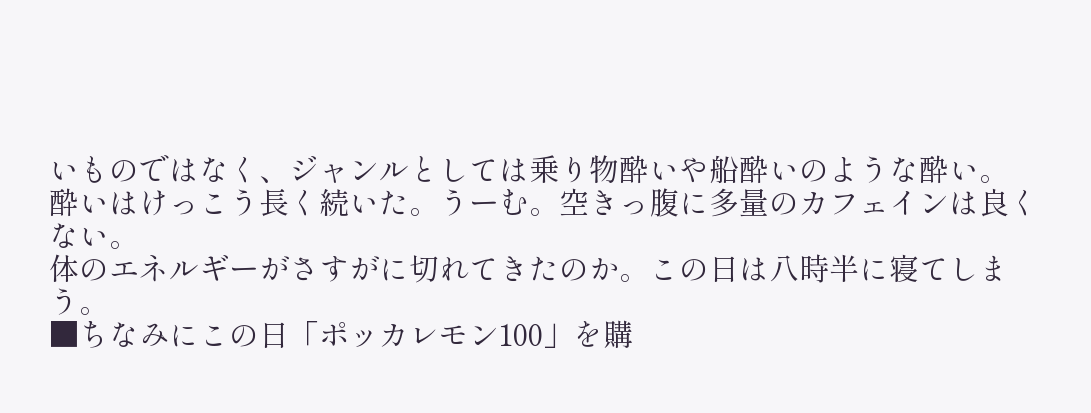いものではなく、ジャンルとしては乗り物酔いや船酔いのような酔い。
酔いはけっこう長く続いた。うーむ。空きっ腹に多量のカフェインは良くない。
体のエネルギーがさすがに切れてきたのか。この日は八時半に寝てしまう。
■ちなみにこの日「ポッカレモン100」を購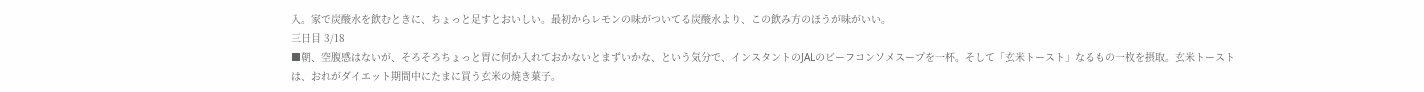入。家で炭酸水を飲むときに、ちょっと足すとおいしい。最初からレモンの味がついてる炭酸水より、この飲み方のほうが味がいい。
三日目 3/18
■朝、空腹感はないが、そろそろちょっと胃に何か入れておかないとまずいかな、という気分で、インスタントのJALのビーフコンソメスープを一杯。そして「玄米トースト」なるもの一枚を摂取。玄米トーストは、おれがダイエット期間中にたまに買う玄米の焼き菓子。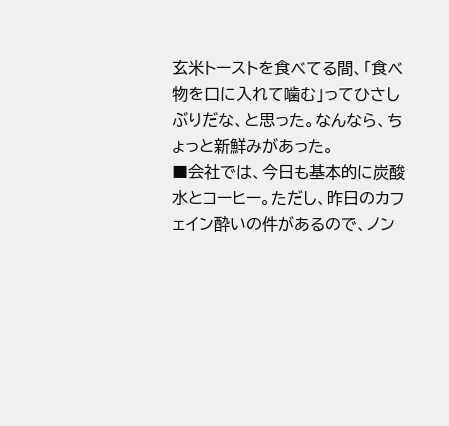玄米トーストを食べてる間、「食べ物を口に入れて噛む」ってひさしぶりだな、と思った。なんなら、ちょっと新鮮みがあった。
■会社では、今日も基本的に炭酸水とコーヒー。ただし、昨日のカフェイン酔いの件があるので、ノン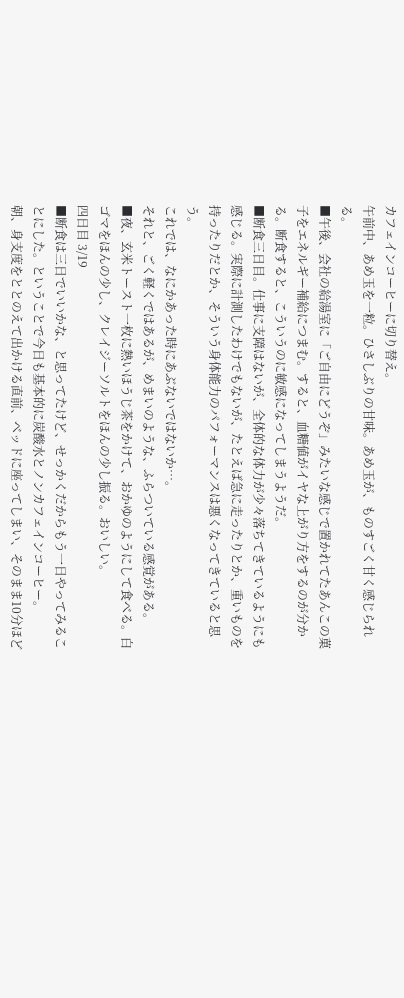カフェインコーヒーに切り替え。
午前中、あめ玉を一粒。ひさしぶりの甘味。あめ玉が、ものすごく甘く感じられる。
■午後、会社の給湯室に「ご自由にどうぞ」みたいな感じで置かれてたあんこの菓子をエネルギー補給につまむ。すると、血糖値がイヤな上がり方をするのが分かる。断食すると、こういうのに敏感になってしまうようだ。
■断食三日目。仕事に支障はないが、全体的な体力が少々落ちてきているようにも感じる。実際に計測したわけでもないが、たとえば急に走ったりとか、重いものを持ったりだとか、そういう身体能力のパフォーマンスは悪くなってきていると思う。
これでは、なにかあった時にあぶないではないか…。
それと、ごく軽くではあるが、めまいのような、ふらついている感覚がある。
■夜、玄米トースト一枚に熱いほうじ茶をかけて、おかゆのようにして食べる。白ゴマをほんの少し、クレイジーソルトをほんの少し振る。おいしい。
四日目 3/19
■断食は三日でいいかな、と思ってたけど、せっかくだからもう一日やってみることにした。ということで今日も基本的に炭酸水とノンカフェインコーヒー。
朝、身支度をととのえて出かける直前、ベッドに座ってしまい、そのまま10分ほど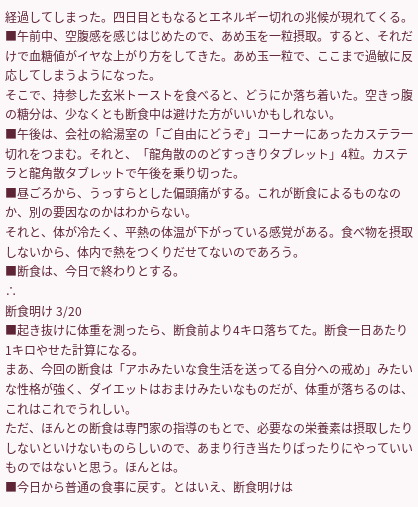経過してしまった。四日目ともなるとエネルギー切れの兆候が現れてくる。
■午前中、空腹感を感じはじめたので、あめ玉を一粒摂取。すると、それだけで血糖値がイヤな上がり方をしてきた。あめ玉一粒で、ここまで過敏に反応してしまうようになった。
そこで、持参した玄米トーストを食べると、どうにか落ち着いた。空きっ腹の糖分は、少なくとも断食中は避けた方がいいかもしれない。
■午後は、会社の給湯室の「ご自由にどうぞ」コーナーにあったカステラ一切れをつまむ。それと、「龍角散ののどすっきりタブレット」4粒。カステラと龍角散タブレットで午後を乗り切った。
■昼ごろから、うっすらとした偏頭痛がする。これが断食によるものなのか、別の要因なのかはわからない。
それと、体が冷たく、平熱の体温が下がっている感覚がある。食べ物を摂取しないから、体内で熱をつくりだせてないのであろう。
■断食は、今日で終わりとする。
∴
断食明け 3/20
■起き抜けに体重を測ったら、断食前より4キロ落ちてた。断食一日あたり1キロやせた計算になる。
まあ、今回の断食は「アホみたいな食生活を送ってる自分への戒め」みたいな性格が強く、ダイエットはおまけみたいなものだが、体重が落ちるのは、これはこれでうれしい。
ただ、ほんとの断食は専門家の指導のもとで、必要なの栄養素は摂取したりしないといけないものらしいので、あまり行き当たりばったりにやっていいものではないと思う。ほんとは。
■今日から普通の食事に戻す。とはいえ、断食明けは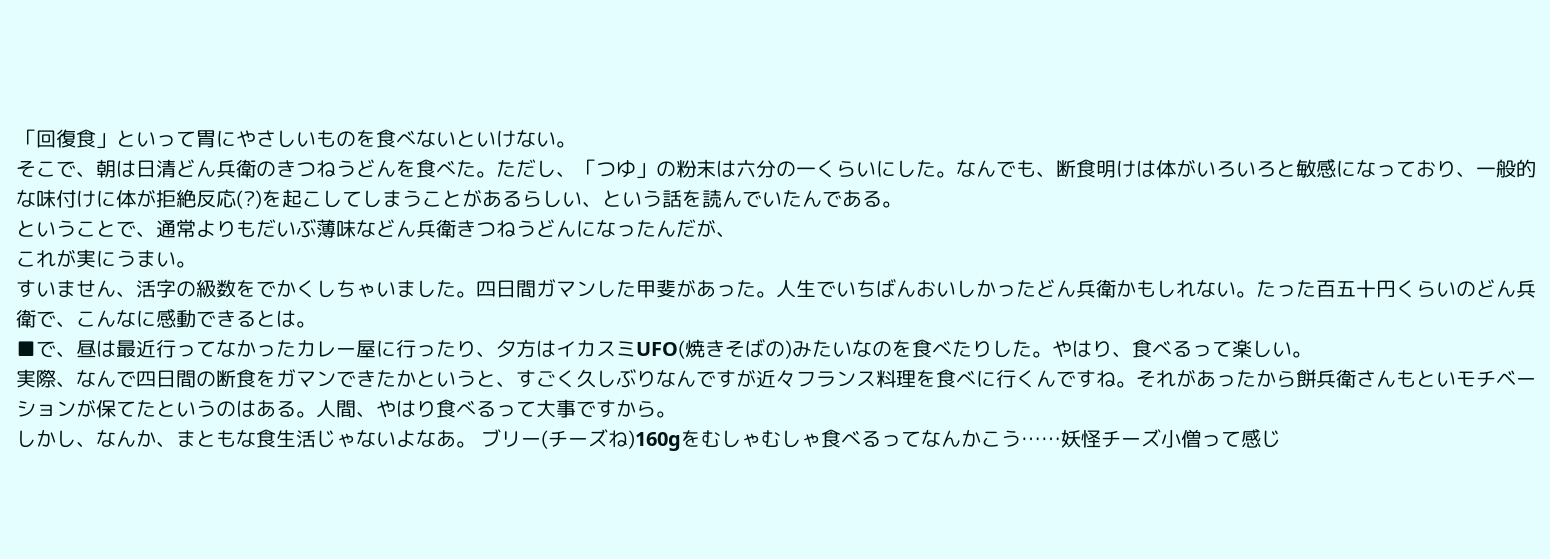「回復食」といって胃にやさしいものを食べないといけない。
そこで、朝は日清どん兵衛のきつねうどんを食べた。ただし、「つゆ」の粉末は六分の一くらいにした。なんでも、断食明けは体がいろいろと敏感になっており、一般的な味付けに体が拒絶反応(?)を起こしてしまうことがあるらしい、という話を読んでいたんである。
ということで、通常よりもだいぶ薄味などん兵衛きつねうどんになったんだが、
これが実にうまい。
すいません、活字の級数をでかくしちゃいました。四日間ガマンした甲斐があった。人生でいちばんおいしかったどん兵衛かもしれない。たった百五十円くらいのどん兵衛で、こんなに感動できるとは。
■で、昼は最近行ってなかったカレー屋に行ったり、夕方はイカスミUFO(焼きそばの)みたいなのを食べたりした。やはり、食べるって楽しい。
実際、なんで四日間の断食をガマンできたかというと、すごく久しぶりなんですが近々フランス料理を食べに行くんですね。それがあったから餅兵衛さんもといモチベーションが保てたというのはある。人間、やはり食べるって大事ですから。
しかし、なんか、まともな食生活じゃないよなあ。 ブリー(チーズね)160gをむしゃむしゃ食べるってなんかこう……妖怪チーズ小僧って感じ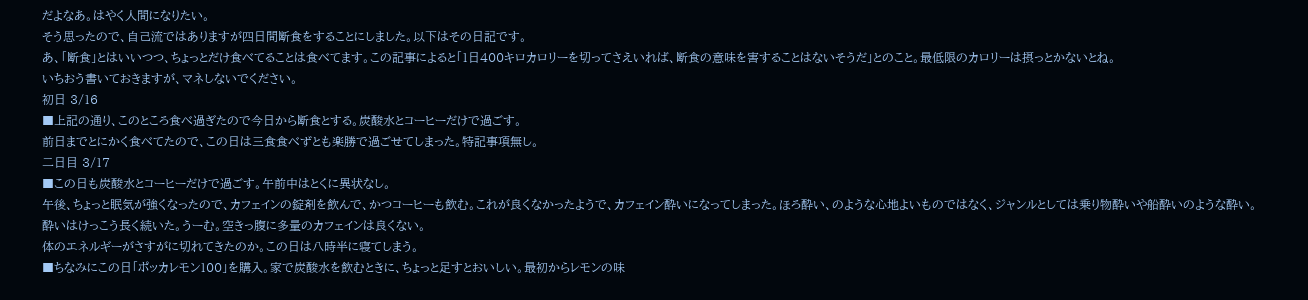だよなあ。はやく人間になりたい。
そう思ったので、自己流ではありますが四日間断食をすることにしました。以下はその日記です。
あ、「断食」とはいいつつ、ちょっとだけ食べてることは食べてます。この記事によると「1日400キロカロリーを切ってさえいれば、断食の意味を害することはないそうだ」とのこと。最低限のカロリーは摂っとかないとね。
いちおう書いておきますが、マネしないでください。
初日 3/16
■上記の通り、このところ食べ過ぎたので今日から断食とする。炭酸水とコーヒーだけで過ごす。
前日までとにかく食べてたので、この日は三食食べずとも楽勝で過ごせてしまった。特記事項無し。
二日目 3/17
■この日も炭酸水とコーヒーだけで過ごす。午前中はとくに異状なし。
午後、ちょっと眠気が強くなったので、カフェインの錠剤を飲んで、かつコーヒーも飲む。これが良くなかったようで、カフェイン酔いになってしまった。ほろ酔い、のような心地よいものではなく、ジャンルとしては乗り物酔いや船酔いのような酔い。
酔いはけっこう長く続いた。うーむ。空きっ腹に多量のカフェインは良くない。
体のエネルギーがさすがに切れてきたのか。この日は八時半に寝てしまう。
■ちなみにこの日「ポッカレモン100」を購入。家で炭酸水を飲むときに、ちょっと足すとおいしい。最初からレモンの味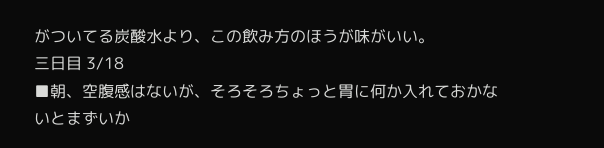がついてる炭酸水より、この飲み方のほうが味がいい。
三日目 3/18
■朝、空腹感はないが、そろそろちょっと胃に何か入れておかないとまずいか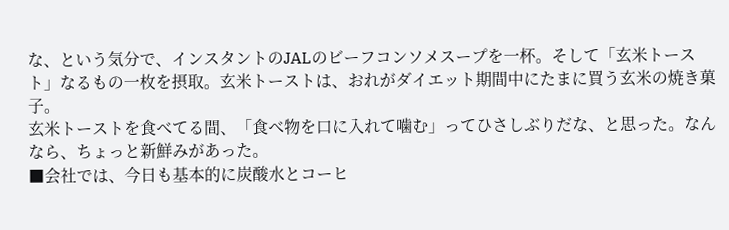な、という気分で、インスタントのJALのビーフコンソメスープを一杯。そして「玄米トースト」なるもの一枚を摂取。玄米トーストは、おれがダイエット期間中にたまに買う玄米の焼き菓子。
玄米トーストを食べてる間、「食べ物を口に入れて噛む」ってひさしぶりだな、と思った。なんなら、ちょっと新鮮みがあった。
■会社では、今日も基本的に炭酸水とコーヒ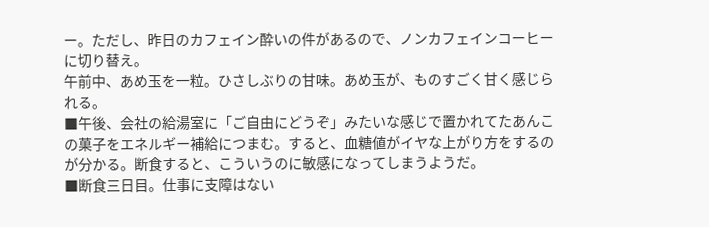ー。ただし、昨日のカフェイン酔いの件があるので、ノンカフェインコーヒーに切り替え。
午前中、あめ玉を一粒。ひさしぶりの甘味。あめ玉が、ものすごく甘く感じられる。
■午後、会社の給湯室に「ご自由にどうぞ」みたいな感じで置かれてたあんこの菓子をエネルギー補給につまむ。すると、血糖値がイヤな上がり方をするのが分かる。断食すると、こういうのに敏感になってしまうようだ。
■断食三日目。仕事に支障はない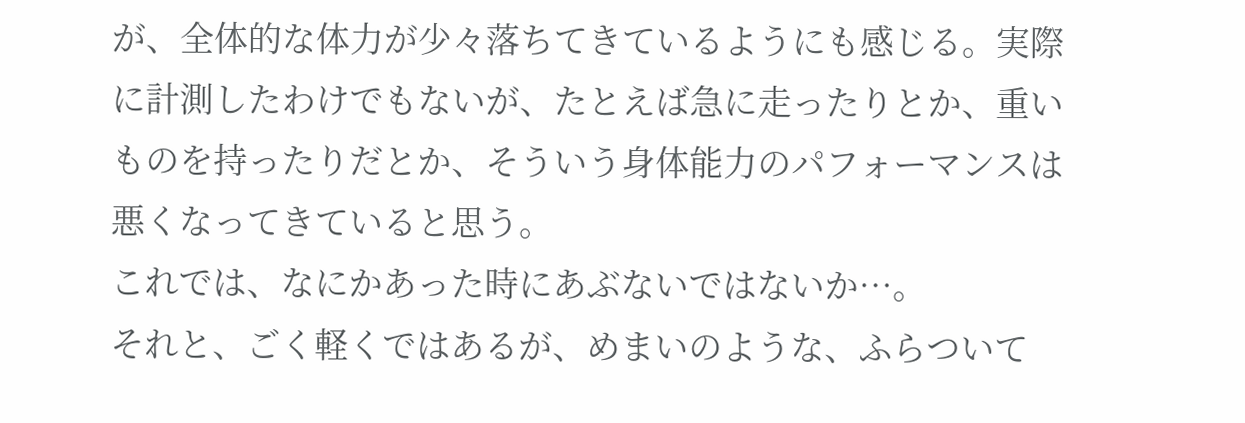が、全体的な体力が少々落ちてきているようにも感じる。実際に計測したわけでもないが、たとえば急に走ったりとか、重いものを持ったりだとか、そういう身体能力のパフォーマンスは悪くなってきていると思う。
これでは、なにかあった時にあぶないではないか…。
それと、ごく軽くではあるが、めまいのような、ふらついて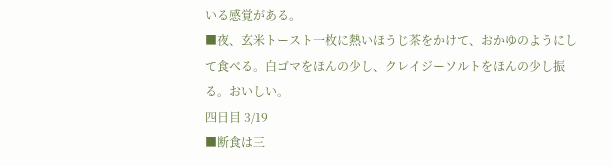いる感覚がある。
■夜、玄米トースト一枚に熱いほうじ茶をかけて、おかゆのようにして食べる。白ゴマをほんの少し、クレイジーソルトをほんの少し振る。おいしい。
四日目 3/19
■断食は三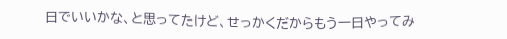日でいいかな、と思ってたけど、せっかくだからもう一日やってみ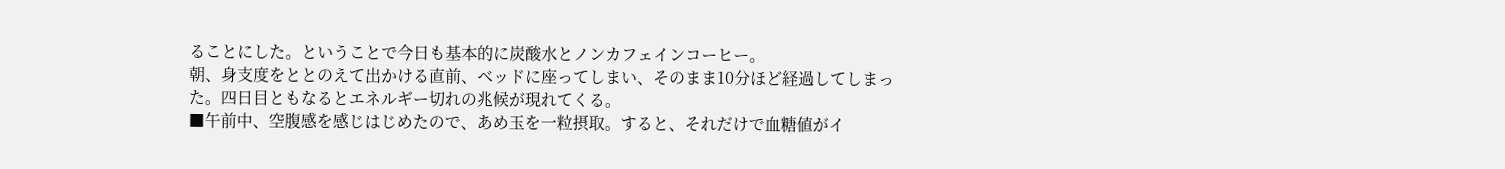ることにした。ということで今日も基本的に炭酸水とノンカフェインコーヒー。
朝、身支度をととのえて出かける直前、ベッドに座ってしまい、そのまま10分ほど経過してしまった。四日目ともなるとエネルギー切れの兆候が現れてくる。
■午前中、空腹感を感じはじめたので、あめ玉を一粒摂取。すると、それだけで血糖値がイ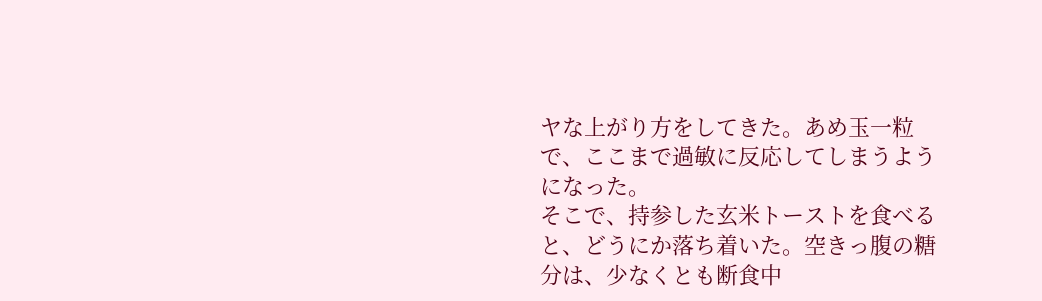ヤな上がり方をしてきた。あめ玉一粒で、ここまで過敏に反応してしまうようになった。
そこで、持参した玄米トーストを食べると、どうにか落ち着いた。空きっ腹の糖分は、少なくとも断食中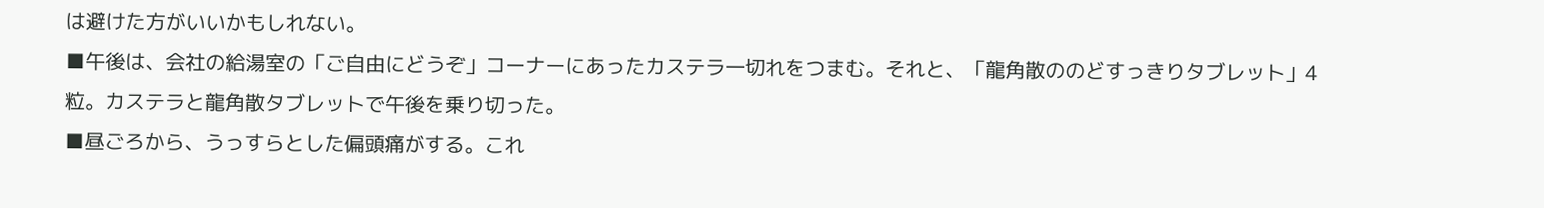は避けた方がいいかもしれない。
■午後は、会社の給湯室の「ご自由にどうぞ」コーナーにあったカステラ一切れをつまむ。それと、「龍角散ののどすっきりタブレット」4粒。カステラと龍角散タブレットで午後を乗り切った。
■昼ごろから、うっすらとした偏頭痛がする。これ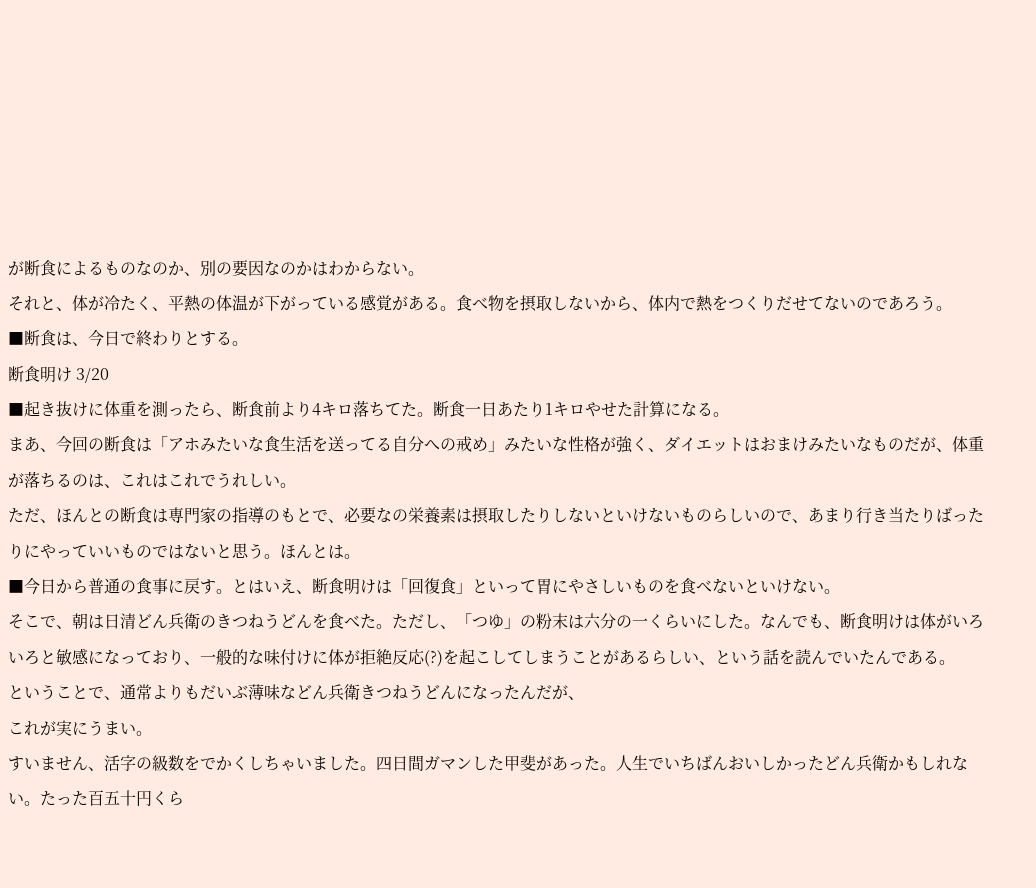が断食によるものなのか、別の要因なのかはわからない。
それと、体が冷たく、平熱の体温が下がっている感覚がある。食べ物を摂取しないから、体内で熱をつくりだせてないのであろう。
■断食は、今日で終わりとする。
断食明け 3/20
■起き抜けに体重を測ったら、断食前より4キロ落ちてた。断食一日あたり1キロやせた計算になる。
まあ、今回の断食は「アホみたいな食生活を送ってる自分への戒め」みたいな性格が強く、ダイエットはおまけみたいなものだが、体重が落ちるのは、これはこれでうれしい。
ただ、ほんとの断食は専門家の指導のもとで、必要なの栄養素は摂取したりしないといけないものらしいので、あまり行き当たりばったりにやっていいものではないと思う。ほんとは。
■今日から普通の食事に戻す。とはいえ、断食明けは「回復食」といって胃にやさしいものを食べないといけない。
そこで、朝は日清どん兵衛のきつねうどんを食べた。ただし、「つゆ」の粉末は六分の一くらいにした。なんでも、断食明けは体がいろいろと敏感になっており、一般的な味付けに体が拒絶反応(?)を起こしてしまうことがあるらしい、という話を読んでいたんである。
ということで、通常よりもだいぶ薄味などん兵衛きつねうどんになったんだが、
これが実にうまい。
すいません、活字の級数をでかくしちゃいました。四日間ガマンした甲斐があった。人生でいちばんおいしかったどん兵衛かもしれない。たった百五十円くら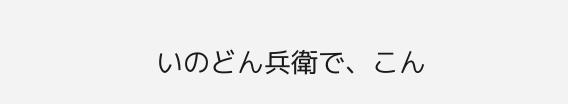いのどん兵衛で、こん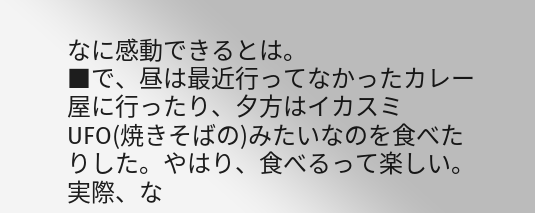なに感動できるとは。
■で、昼は最近行ってなかったカレー屋に行ったり、夕方はイカスミUFO(焼きそばの)みたいなのを食べたりした。やはり、食べるって楽しい。
実際、な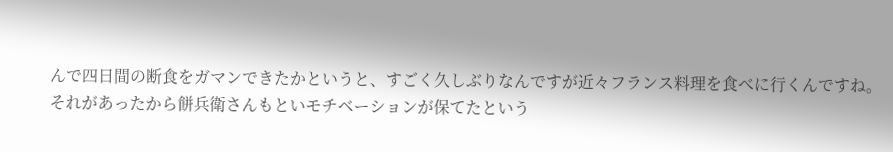んで四日間の断食をガマンできたかというと、すごく久しぶりなんですが近々フランス料理を食べに行くんですね。それがあったから餅兵衛さんもといモチベーションが保てたという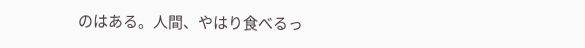のはある。人間、やはり食べるっ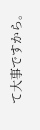て大事ですから。